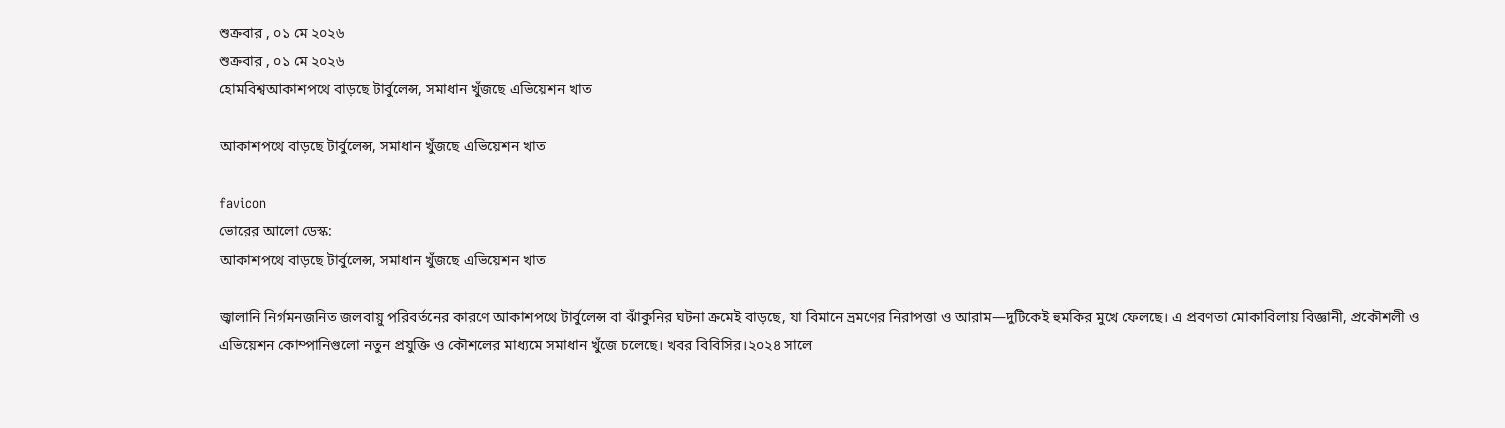শুক্রবার , ০১ মে ২০২৬
শুক্রবার , ০১ মে ২০২৬
হোমবিশ্বআকাশপথে বাড়ছে টার্বুলেন্স, সমাধান খুঁজছে এভিয়েশন খাত

আকাশপথে বাড়ছে টার্বুলেন্স, সমাধান খুঁজছে এভিয়েশন খাত

favicon
ভোরের আলো ডেস্ক:
আকাশপথে বাড়ছে টার্বুলেন্স, সমাধান খুঁজছে এভিয়েশন খাত

জ্বালানি নির্গমনজনিত জলবায়ু পরিবর্তনের কারণে আকাশপথে টার্বুলেন্স বা ঝাঁকুনির ঘটনা ক্রমেই বাড়ছে, যা বিমানে ভ্রমণের নিরাপত্তা ও আরাম—দুটিকেই হুমকির মুখে ফেলছে। এ প্রবণতা মোকাবিলায় বিজ্ঞানী, প্রকৌশলী ও এভিয়েশন কোম্পানিগুলো নতুন প্রযুক্তি ও কৌশলের মাধ্যমে সমাধান খুঁজে চলেছে। খবর বিবিসির।২০২৪ সালে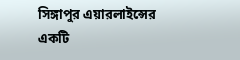সিঙ্গাপুর এয়ারলাইন্সের একটি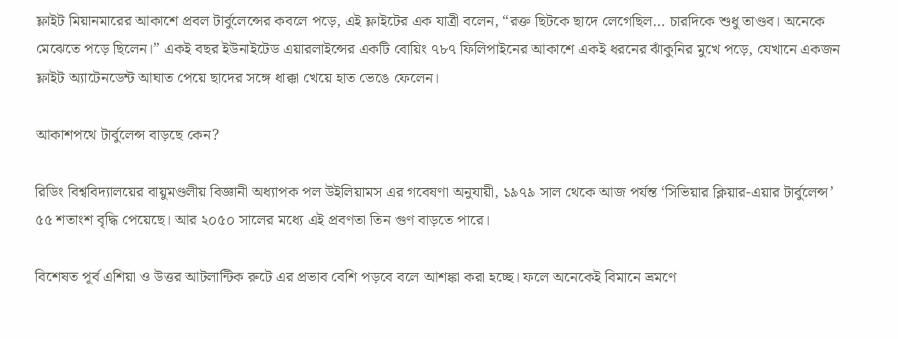ফ্লাইট মিয়ানমারের আকাশে প্রবল টার্বুলেন্সের কবলে পড়ে, এই ফ্লাইটের এক যাত্রী বলেন, “রক্ত ছিটকে ছাদে লেগেছিল… চারদিকে শুধু তাণ্ডব। অনেকে মেঝেতে পড়ে ছিলেন।” একই বছর ইউনাইটেড এয়ারলাইন্সের একটি বোয়িং ৭৮৭ ফিলিপাইনের আকাশে একই ধরনের ঝাঁকুনির মুখে পড়ে, যেখানে একজন ফ্লাইট অ্যাটেনডেন্ট আঘাত পেয়ে ছাদের সঙ্গে ধাক্কা খেয়ে হাত ভেঙে ফেলেন।

আকাশপথে টার্বুলেন্স বাড়ছে কেন?

রিডিং বিশ্ববিদ্যালয়ের বায়ুমণ্ডলীয় বিজ্ঞানী অধ্যাপক পল উইলিয়ামস এর গবেষণা অনুযায়ী, ১৯৭৯ সাল থেকে আজ পর্যন্ত ‘সিভিয়ার ক্লিয়ার-এয়ার টার্বুলেন্স’ ৫৫ শতাংশ বৃদ্ধি পেয়েছে। আর ২০৫০ সালের মধ্যে এই প্রবণতা তিন গুণ বাড়তে পারে।

বিশেষত পূর্ব এশিয়া ও উত্তর আটলান্টিক রুটে এর প্রভাব বেশি পড়বে বলে আশঙ্কা করা হচ্ছে। ফলে অনেকেই বিমানে ভ্রমণে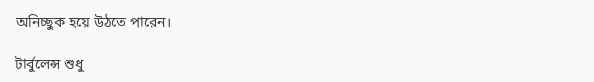অনিচ্ছুক হয়ে উঠতে পারেন।

টার্বুলেন্স শুধু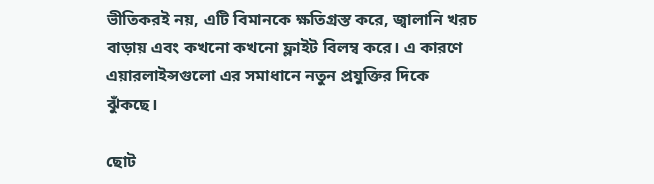ভীতিকরই নয়, এটি বিমানকে ক্ষতিগ্রস্ত করে, জ্বালানি খরচ বাড়ায় এবং কখনো কখনো ফ্লাইট বিলম্ব করে। এ কারণে এয়ারলাইন্সগুলো এর সমাধানে নতুন প্রযুক্তির দিকে ঝুঁকছে।

ছোট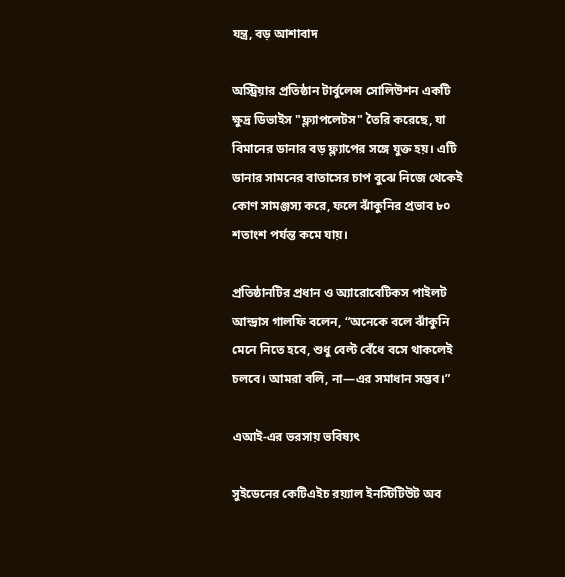যন্ত্র, বড় আশাবাদ

অস্ট্রিয়ার প্রতিষ্ঠান টার্বুলেন্স সোলিউশন একটি ক্ষুদ্র ডিভাইস "ফ্ল্যাপলেটস" তৈরি করেছে, যা বিমানের ডানার বড় ফ্ল্যাপের সঙ্গে যুক্ত হয়। এটি ডানার সামনের বাতাসের চাপ বুঝে নিজে থেকেই কোণ সামঞ্জস্য করে, ফলে ঝাঁকুনির প্রভাব ৮০ শতাংশ পর্যন্ত কমে যায়।

প্রতিষ্ঠানটির প্রধান ও অ্যারোবেটিকস পাইলট আন্দ্রাস গালফি বলেন, “অনেকে বলে ঝাঁকুনি মেনে নিতে হবে, শুধু বেল্ট বেঁধে বসে থাকলেই চলবে। আমরা বলি, না—এর সমাধান সম্ভব।”

এআই-এর ভরসায় ভবিষ্যৎ

সুইডেনের কেটিএইচ রয়্যাল ইনস্টিটিউট অব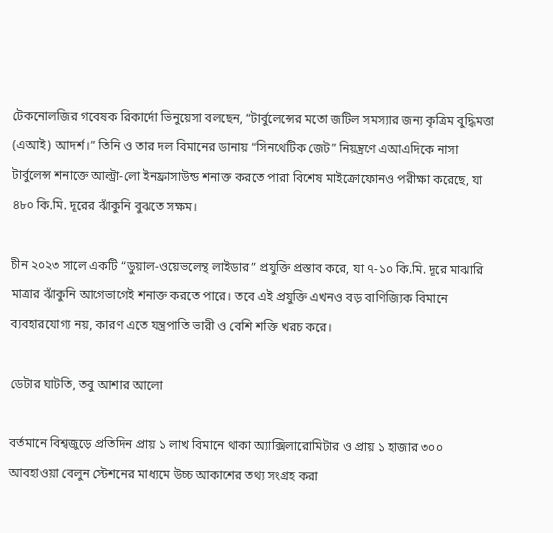টেকনোলজির গবেষক রিকার্দো ভিনুয়েসা বলছেন, “টার্বুলেন্সের মতো জটিল সমস্যার জন্য কৃত্রিম বুদ্ধিমত্তা (এআই) আদর্শ।” তিনি ও তার দল বিমানের ডানায় “সিনথেটিক জেট” নিয়ন্ত্রণে এআএদিকে নাসা টার্বুলেন্স শনাক্তে আল্ট্রা-লো ইনফ্রাসাউন্ড শনাক্ত করতে পারা বিশেষ মাইক্রোফোনও পরীক্ষা করেছে, যা ৪৮০ কি.মি. দূরের ঝাঁকুনি বুঝতে সক্ষম।

চীন ২০২৩ সালে একটি “ডুয়াল-ওয়েভলেন্থ লাইডার” প্রযুক্তি প্রস্তাব করে, যা ৭-১০ কি.মি. দূরে মাঝারি মাত্রার ঝাঁকুনি আগেভাগেই শনাক্ত করতে পারে। তবে এই প্রযুক্তি এখনও বড় বাণিজ্যিক বিমানে ব্যবহারযোগ্য নয়, কারণ এতে যন্ত্রপাতি ভারী ও বেশি শক্তি খরচ করে।

ডেটার ঘাটতি, তবু আশার আলো

বর্তমানে বিশ্বজুড়ে প্রতিদিন প্রায় ১ লাখ বিমানে থাকা অ্যাক্সিলারোমিটার ও প্রায় ১ হাজার ৩০০ আবহাওয়া বেলুন স্টেশনের মাধ্যমে উচ্চ আকাশের তথ্য সংগ্রহ করা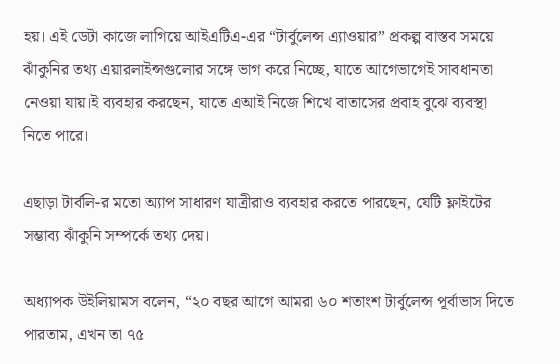হয়। এই ডেটা কাজে লাগিয়ে আইএটিএ-এর “টার্বুলেন্স এ্যাওয়ার” প্রকল্প বাস্তব সময়ে ঝাঁকুনির তথ্য এয়ারলাইন্সগুলোর সঙ্গে ভাগ করে নিচ্ছে, যাতে আগেভাগেই সাবধানতা নেওয়া যায়।ই ব্যবহার করছেন, যাতে এআই নিজে শিখে বাতাসের প্রবাহ বুঝে ব্যবস্থা নিতে পারে।

এছাড়া টার্বলি-র মতো অ্যাপ সাধারণ যাত্রীরাও ব্যবহার করতে পারছেন, যেটি ফ্লাইটের সম্ভাব্য ঝাঁকুনি সম্পর্কে তথ্য দেয়।

অধ্যাপক উইলিয়ামস বলেন, “২০ বছর আগে আমরা ৬০ শতাংশ টার্বুলেন্স পূর্বাভাস দিতে পারতাম, এখন তা ৭৫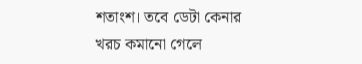শতাংশ। তবে ডেটা কেনার খরচ কমানো গেলে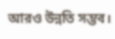আরও উন্নতি সম্ভব।